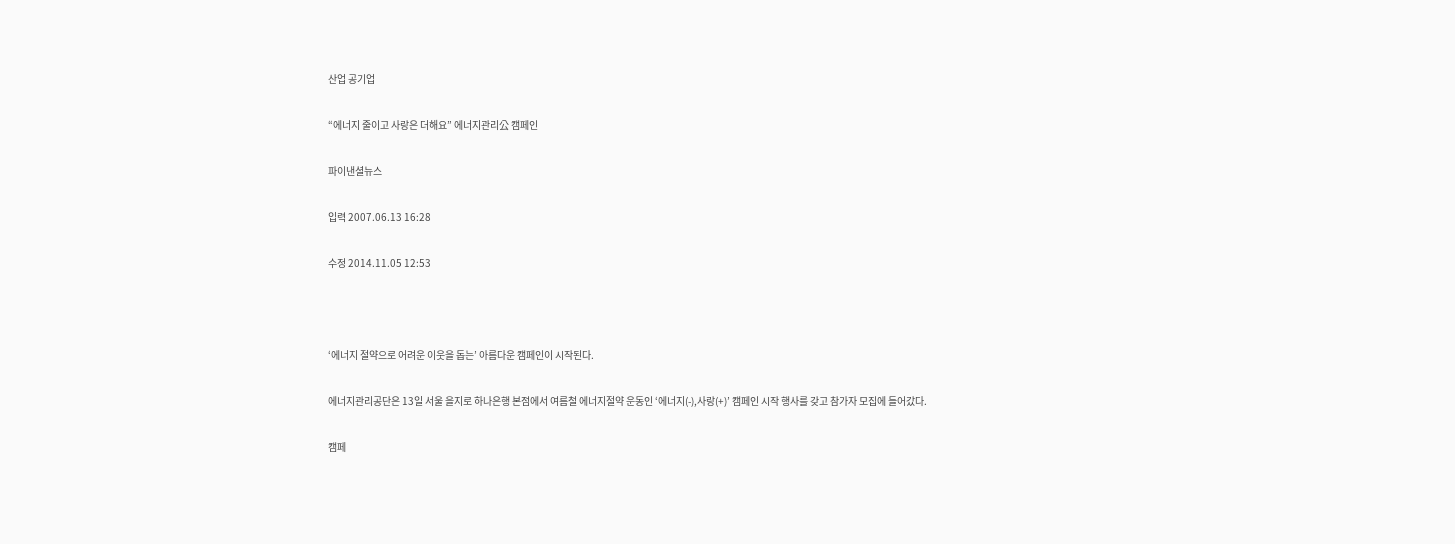산업 공기업

“에너지 줄이고 사랑은 더해요” 에너지관리公 캠페인

파이낸셜뉴스

입력 2007.06.13 16:28

수정 2014.11.05 12:53



‘에너지 절약으로 어려운 이웃을 돕는’ 아름다운 캠페인이 시작된다.

에너지관리공단은 13일 서울 을지로 하나은행 본점에서 여름철 에너지절약 운동인 ‘에너지(-),사랑(+)’ 캠페인 시작 행사를 갖고 참가자 모집에 들어갔다.

캠페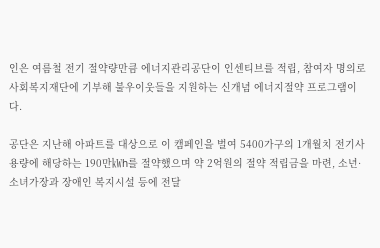인은 여름철 전기 절약량만큼 에너지관리공단이 인센티브를 적립, 참여자 명의로 사회복지재단에 기부해 불우이웃들을 지원하는 신개념 에너지절약 프로그램이다.

공단은 지난해 아파트를 대상으로 이 캠페인을 벌여 5400가구의 1개월치 전기사용량에 해당하는 190만㎾h를 절약했으며 약 2억원의 절약 적립금을 마련, 소년·소녀가장과 장애인 복지시설 등에 전달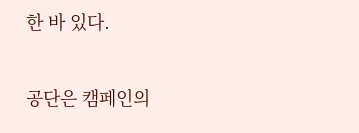한 바 있다.

공단은 캠페인의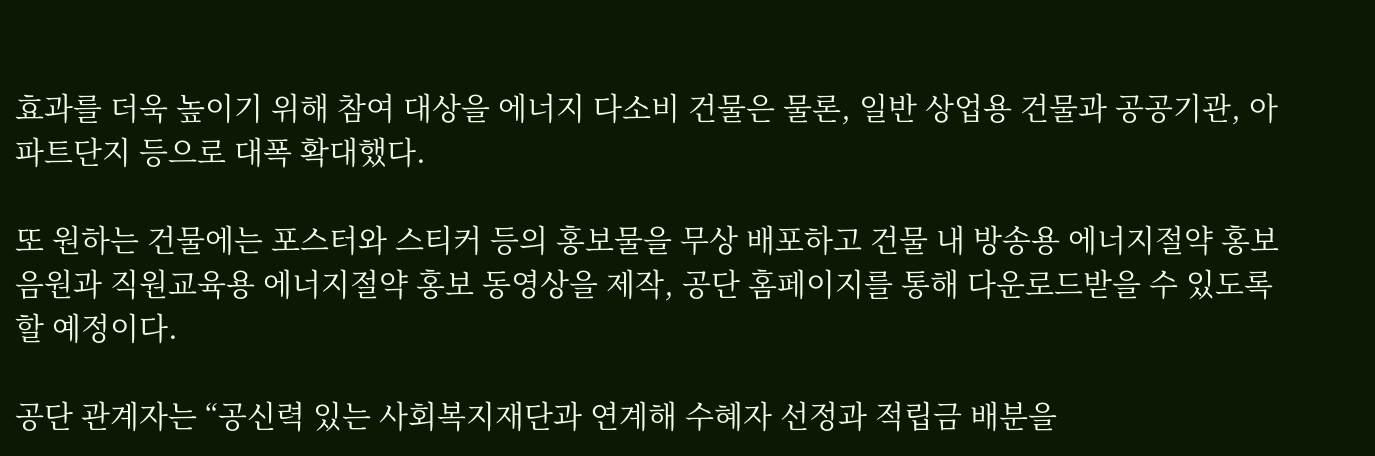효과를 더욱 높이기 위해 참여 대상을 에너지 다소비 건물은 물론, 일반 상업용 건물과 공공기관, 아파트단지 등으로 대폭 확대했다.

또 원하는 건물에는 포스터와 스티커 등의 홍보물을 무상 배포하고 건물 내 방송용 에너지절약 홍보 음원과 직원교육용 에너지절약 홍보 동영상을 제작, 공단 홈페이지를 통해 다운로드받을 수 있도록 할 예정이다.

공단 관계자는 “공신력 있는 사회복지재단과 연계해 수혜자 선정과 적립금 배분을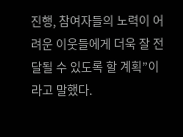진행, 참여자들의 노력이 어려운 이웃들에게 더욱 잘 전달될 수 있도록 할 계획”이라고 말했다.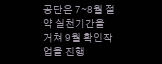공단은 7∼8월 절약 실천기간을 거쳐 9월 확인작업을 진행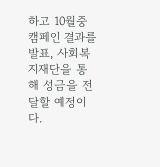하고 10월중 캠페인 결과를 발표, 사회복지재단을 통해 성금을 전달할 예정이다.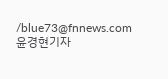/blue73@fnnews.com 윤경현기자